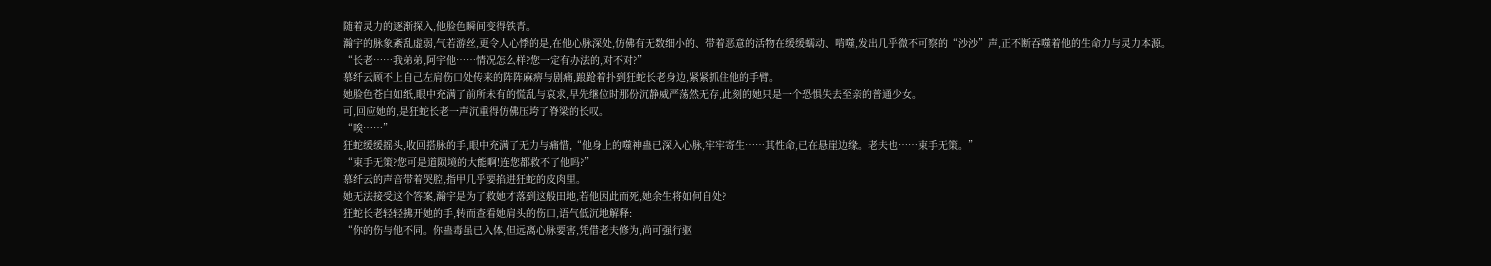随着灵力的逐渐探入,他脸色瞬间变得铁青。
瀚宇的脉象紊乱虚弱,气若游丝,更令人心悸的是,在他心脉深处,仿佛有无数细小的、带着恶意的活物在缓缓蠕动、啃噬,发出几乎微不可察的“沙沙”声,正不断吞噬着他的生命力与灵力本源。
“长老……我弟弟,阿宇他……情况怎么样?您一定有办法的,对不对?”
慕纤云顾不上自己左肩伤口处传来的阵阵麻痹与剧痛,踉跄着扑到狂蛇长老身边,紧紧抓住他的手臂。
她脸色苍白如纸,眼中充满了前所未有的慌乱与哀求,早先继位时那份沉静威严荡然无存,此刻的她只是一个恐惧失去至亲的普通少女。
可,回应她的,是狂蛇长老一声沉重得仿佛压垮了脊梁的长叹。
“唉……”
狂蛇缓缓摇头,收回搭脉的手,眼中充满了无力与痛惜,“他身上的噬神蛊已深入心脉,牢牢寄生……其性命,已在悬崖边缘。老夫也……束手无策。”
“束手无策?您可是道陨境的大能啊!连您都救不了他吗?”
慕纤云的声音带着哭腔,指甲几乎要掐进狂蛇的皮肉里。
她无法接受这个答案,瀚宇是为了救她才落到这般田地,若他因此而死,她余生将如何自处?
狂蛇长老轻轻拂开她的手,转而查看她肩头的伤口,语气低沉地解释:
“你的伤与他不同。你蛊毒虽已入体,但远离心脉要害,凭借老夫修为,尚可强行驱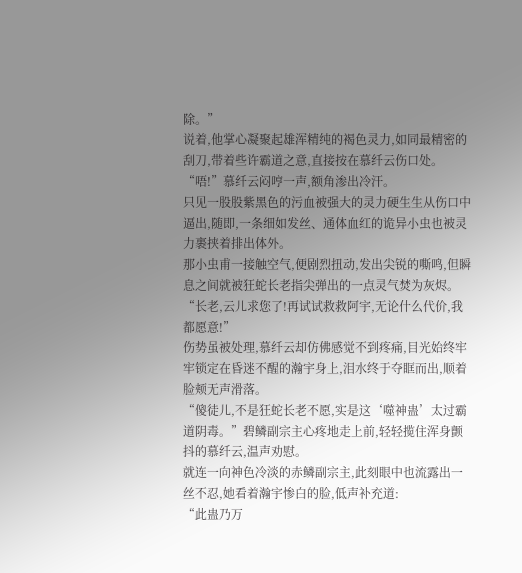除。”
说着,他掌心凝聚起雄浑精纯的褐色灵力,如同最精密的刮刀,带着些许霸道之意,直接按在慕纤云伤口处。
“唔!”慕纤云闷哼一声,额角渗出冷汗。
只见一股股紫黑色的污血被强大的灵力硬生生从伤口中逼出,随即,一条细如发丝、通体血红的诡异小虫也被灵力裹挟着排出体外。
那小虫甫一接触空气,便剧烈扭动,发出尖锐的嘶鸣,但瞬息之间就被狂蛇长老指尖弹出的一点灵气焚为灰烬。
“长老,云儿求您了!再试试救救阿宇,无论什么代价,我都愿意!”
伤势虽被处理,慕纤云却仿佛感觉不到疼痛,目光始终牢牢锁定在昏迷不醒的瀚宇身上,泪水终于夺眶而出,顺着脸颊无声滑落。
“傻徒儿,不是狂蛇长老不愿,实是这‘噬神蛊’太过霸道阴毒。”碧鳞副宗主心疼地走上前,轻轻揽住浑身颤抖的慕纤云,温声劝慰。
就连一向神色冷淡的赤鳞副宗主,此刻眼中也流露出一丝不忍,她看着瀚宇惨白的脸,低声补充道:
“此蛊乃万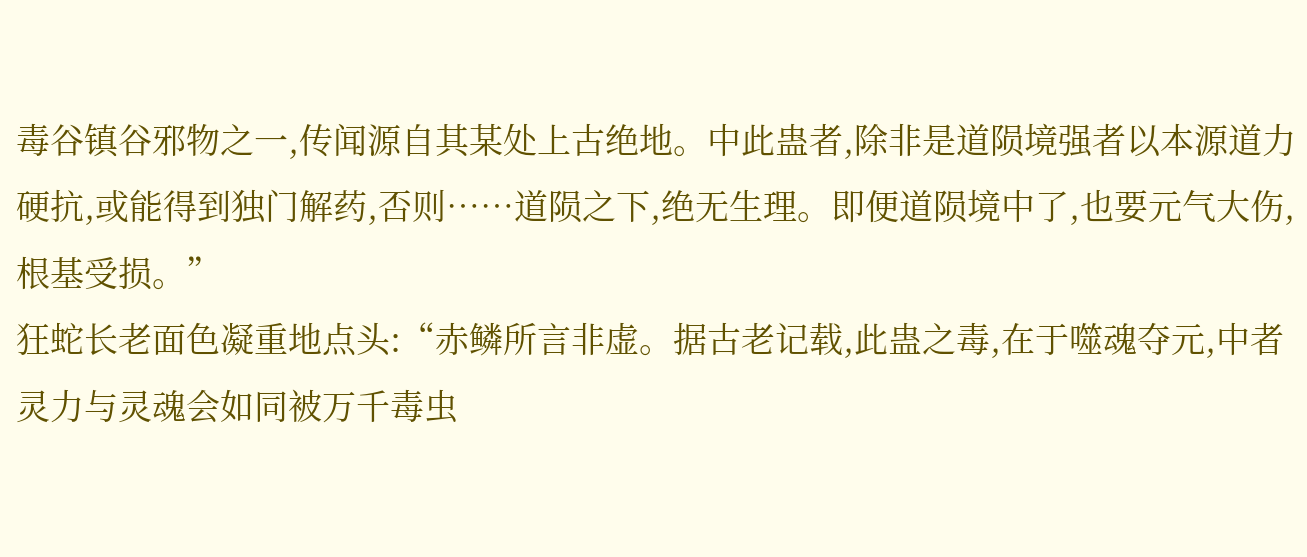毒谷镇谷邪物之一,传闻源自其某处上古绝地。中此蛊者,除非是道陨境强者以本源道力硬抗,或能得到独门解药,否则……道陨之下,绝无生理。即便道陨境中了,也要元气大伤,根基受损。”
狂蛇长老面色凝重地点头:“赤鳞所言非虚。据古老记载,此蛊之毒,在于噬魂夺元,中者灵力与灵魂会如同被万千毒虫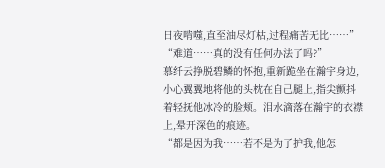日夜啃噬,直至油尽灯枯,过程痛苦无比……”
“难道……真的没有任何办法了吗?”
慕纤云挣脱碧鳞的怀抱,重新跪坐在瀚宇身边,小心翼翼地将他的头枕在自己腿上,指尖颤抖着轻抚他冰冷的脸颊。泪水滴落在瀚宇的衣襟上,晕开深色的痕迹。
“都是因为我……若不是为了护我,他怎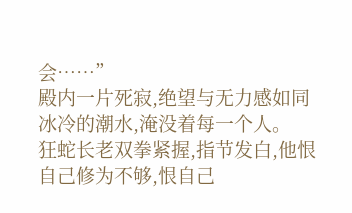会……”
殿内一片死寂,绝望与无力感如同冰冷的潮水,淹没着每一个人。
狂蛇长老双拳紧握,指节发白,他恨自己修为不够,恨自己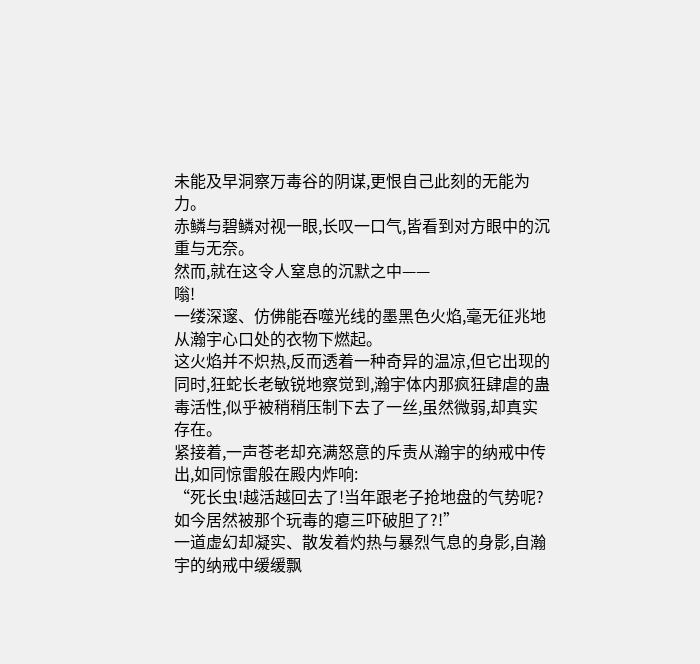未能及早洞察万毒谷的阴谋,更恨自己此刻的无能为力。
赤鳞与碧鳞对视一眼,长叹一口气,皆看到对方眼中的沉重与无奈。
然而,就在这令人窒息的沉默之中——
嗡!
一缕深邃、仿佛能吞噬光线的墨黑色火焰,毫无征兆地从瀚宇心口处的衣物下燃起。
这火焰并不炽热,反而透着一种奇异的温凉,但它出现的同时,狂蛇长老敏锐地察觉到,瀚宇体内那疯狂肆虐的蛊毒活性,似乎被稍稍压制下去了一丝,虽然微弱,却真实存在。
紧接着,一声苍老却充满怒意的斥责从瀚宇的纳戒中传出,如同惊雷般在殿内炸响:
“死长虫!越活越回去了!当年跟老子抢地盘的气势呢?如今居然被那个玩毒的瘪三吓破胆了?!”
一道虚幻却凝实、散发着灼热与暴烈气息的身影,自瀚宇的纳戒中缓缓飘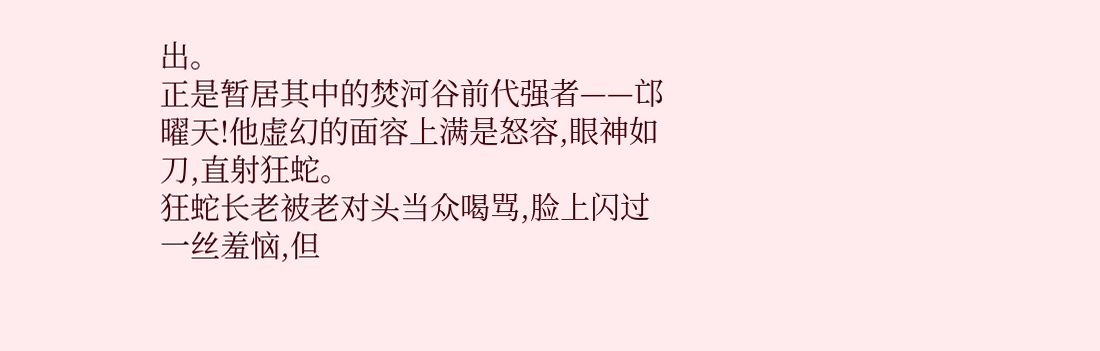出。
正是暂居其中的焚河谷前代强者——邙曜天!他虚幻的面容上满是怒容,眼神如刀,直射狂蛇。
狂蛇长老被老对头当众喝骂,脸上闪过一丝羞恼,但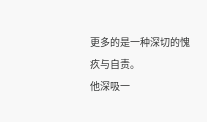更多的是一种深切的愧疚与自责。
他深吸一